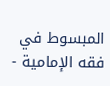المبسوط في فقه الإمامية -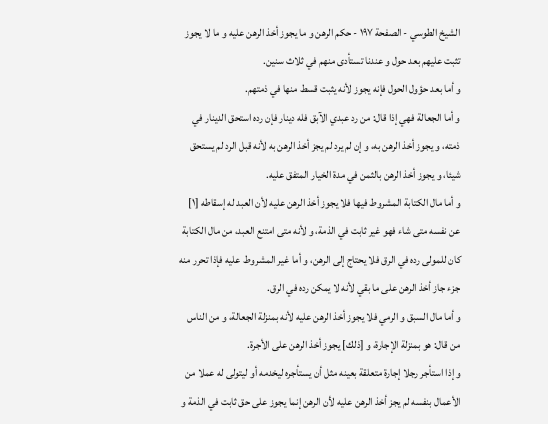الشيخ الطوسي - الصفحة ١٩٧ - حكم الرهن و ما يجوز أخذ الرهن عليه و ما لا يجوز
تثبت عليهم بعد حول و عندنا تستأدى منهم في ثلاث سنين.
و أما بعد حؤول الحول فإنه يجوز لأنه يثبت قسط منها في ذمتهم.
و أما الجعالة فهي إذا قال: من رد عبدي الآبق فله دينار فإن رده استحق الدينار في ذمته، و يجوز أخذ الرهن به، و إن لم يرد لم يجز أخذ الرهن به لأنه قبل الرد لم يستحق شيئا، و يجوز أخذ الرهن بالثمن في مدة الخيار المتفق عليه.
و أما مال الكتابة المشروط فيها فلا يجوز أخذ الرهن عليه لأن العبد له إسقاطه [١] عن نفسه متى شاء فهو غير ثابت في الذمة، و لأنه متى امتنع العبد، من مال الكتابة كان للمولى رده في الرق فلا يحتاج إلى الرهن، و أما غير المشروط عليه فإذا تحرر منه جزء جاز أخذ الرهن على ما بقي لأنه لا يمكن رده في الرق.
و أما مال السبق و الرمي فلا يجوز أخذ الرهن عليه لأنه بمنزلة الجعالة، و من الناس من قال: هو بمنزلة الإجارة، و [ذلك] يجوز أخذ الرهن على الأجرة.
و إذا استأجر رجلا إجارة متعلقة بعينه مثل أن يستأجره ليخدمه أو ليتولى له عملا من الأعمال بنفسه لم يجز أخذ الرهن عليه لأن الرهن إنما يجوز على حق ثابت في الذمة و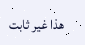هذا غير ثابت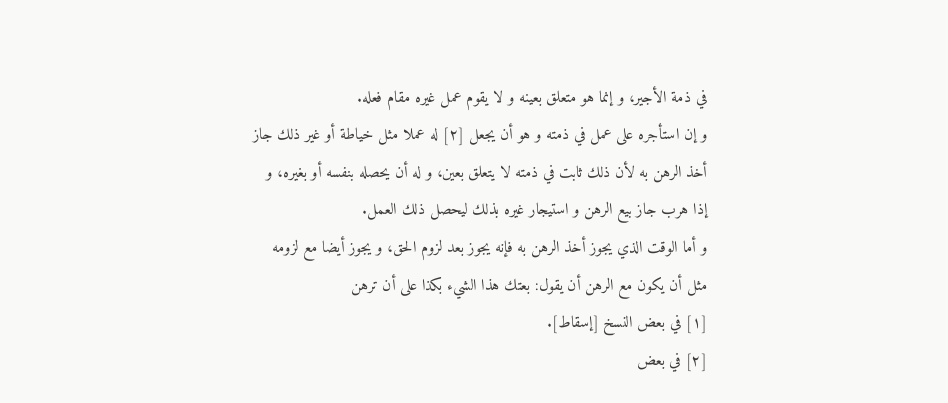في ذمة الأجير، و إنما هو متعلق بعينه و لا يقوم عمل غيره مقام فعله.
و إن استأجره على عمل في ذمته و هو أن يجعل [٢] له عملا مثل خياطة أو غير ذلك جاز أخذ الرهن به لأن ذلك ثابت في ذمته لا يتعلق بعين، و له أن يحصله بنفسه أو بغيره، و إذا هرب جاز بيع الرهن و استيجار غيره بذلك ليحصل ذلك العمل.
و أما الوقت الذي يجوز أخذ الرهن به فإنه يجوز بعد لزوم الحق، و يجوز أيضا مع لزومه مثل أن يكون مع الرهن أن يقول: بعتك هذا الشيء بكذا على أن ترهن
[١] في بعض النسخ [إسقاط].
[٢] في بعض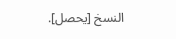النسخ [يحصل].